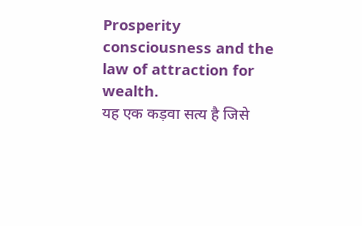Prosperity consciousness and the law of attraction for wealth.
यह एक कड़वा सत्य है जिसे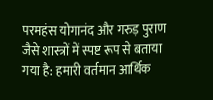परमहंस योगानंद और गरुड़ पुराण जैसे शास्त्रों में स्पष्ट रूप से बताया गया है: हमारी वर्तमान आर्थिक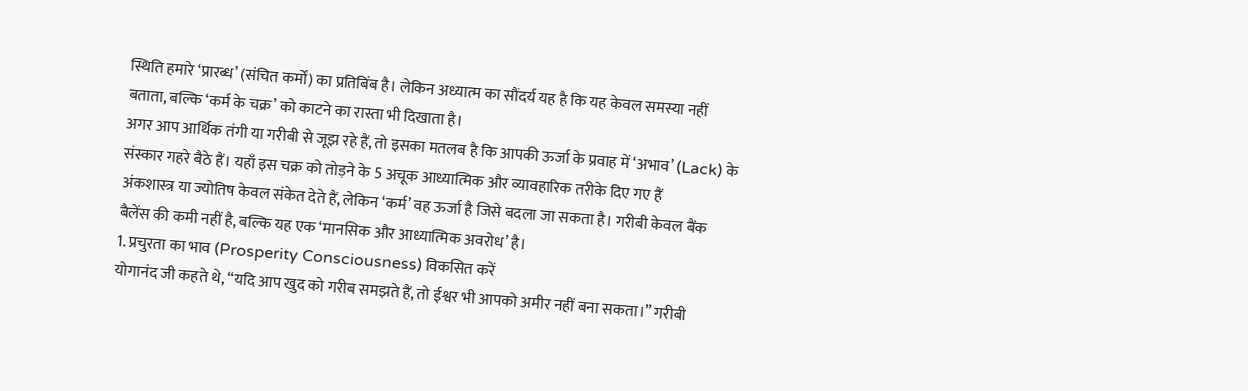स्थिति हमारे ‘प्रारब्ध’ (संचित कर्मों) का प्रतिबिंब है। लेकिन अध्यात्म का सौंदर्य यह है कि यह केवल समस्या नहीं बताता, बल्कि ‘कर्म के चक्र’ को काटने का रास्ता भी दिखाता है।
अगर आप आर्थिक तंगी या गरीबी से जूझ रहे हैं, तो इसका मतलब है कि आपकी ऊर्जा के प्रवाह में ‘अभाव’ (Lack) के संस्कार गहरे बैठे हैं। यहाँ इस चक्र को तोड़ने के 5 अचूक आध्यात्मिक और व्यावहारिक तरीके दिए गए हैं
अंकशास्त्र या ज्योतिष केवल संकेत देते हैं, लेकिन ‘कर्म’ वह ऊर्जा है जिसे बदला जा सकता है। गरीबी केवल बैंक बैलेंस की कमी नहीं है, बल्कि यह एक ‘मानसिक और आध्यात्मिक अवरोध’ है।
1. प्रचुरता का भाव (Prosperity Consciousness) विकसित करें
योगानंद जी कहते थे, “यदि आप खुद को गरीब समझते हैं, तो ईश्वर भी आपको अमीर नहीं बना सकता।” गरीबी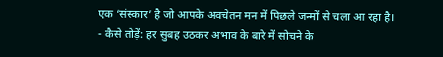एक ‘संस्कार’ है जो आपके अवचेतन मन में पिछले जन्मों से चला आ रहा है।
- कैसे तोड़ें: हर सुबह उठकर अभाव के बारे में सोचने के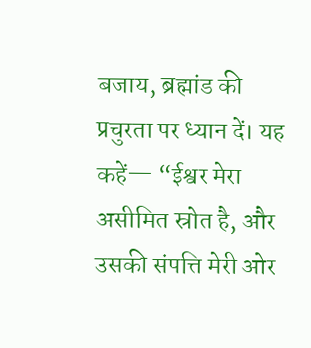बजाय, ब्रह्मांड की प्रचुरता पर ध्यान दें। यह कहें— “ईश्वर मेरा असीमित स्रोत है, और उसकी संपत्ति मेरी ओर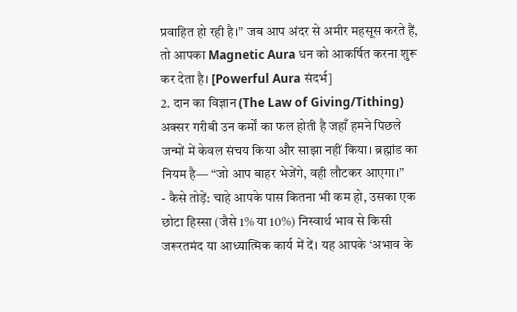प्रवाहित हो रही है।” जब आप अंदर से अमीर महसूस करते हैं, तो आपका Magnetic Aura धन को आकर्षित करना शुरू कर देता है। [Powerful Aura संदर्भ]
2. दान का विज्ञान (The Law of Giving/Tithing)
अक्सर गरीबी उन कर्मों का फल होती है जहाँ हमने पिछले जन्मों में केवल संचय किया और साझा नहीं किया। ब्रह्मांड का नियम है— “जो आप बाहर भेजेंगे, वही लौटकर आएगा।”
- कैसे तोड़ें: चाहे आपके पास कितना भी कम हो, उसका एक छोटा हिस्सा (जैसे 1% या 10%) निस्वार्थ भाव से किसी जरूरतमंद या आध्यात्मिक कार्य में दें। यह आपके ‘अभाव के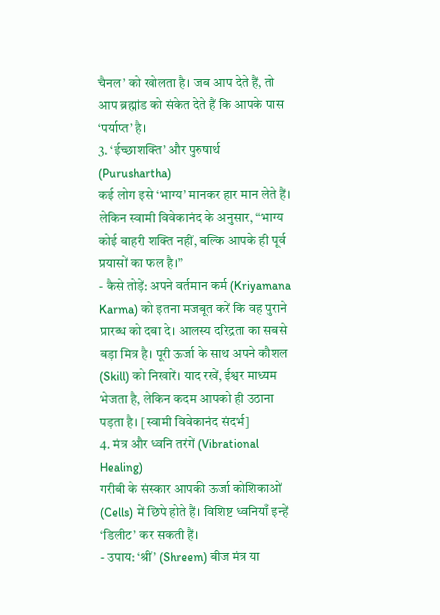चैनल’ को खोलता है। जब आप देते हैं, तो आप ब्रह्मांड को संकेत देते हैं कि आपके पास ‘पर्याप्त’ है।
3. ‘ईच्छाशक्ति’ और पुरुषार्थ (Purushartha)
कई लोग इसे ‘भाग्य’ मानकर हार मान लेते हैं। लेकिन स्वामी विवेकानंद के अनुसार, “भाग्य कोई बाहरी शक्ति नहीं, बल्कि आपके ही पूर्व प्रयासों का फल है।”
- कैसे तोड़ें: अपने वर्तमान कर्म (Kriyamana Karma) को इतना मजबूत करें कि वह पुराने प्रारब्ध को दबा दे। आलस्य दरिद्रता का सबसे बड़ा मित्र है। पूरी ऊर्जा के साथ अपने कौशल (Skill) को निखारें। याद रखें, ईश्वर माध्यम भेजता है, लेकिन कदम आपको ही उठाना पड़ता है। [स्वामी विवेकानंद संदर्भ]
4. मंत्र और ध्वनि तरंगें (Vibrational Healing)
गरीबी के संस्कार आपकी ऊर्जा कोशिकाओं (Cells) में छिपे होते हैं। विशिष्ट ध्वनियाँ इन्हें ‘डिलीट’ कर सकती हैं।
- उपाय: ‘श्रीं’ (Shreem) बीज मंत्र या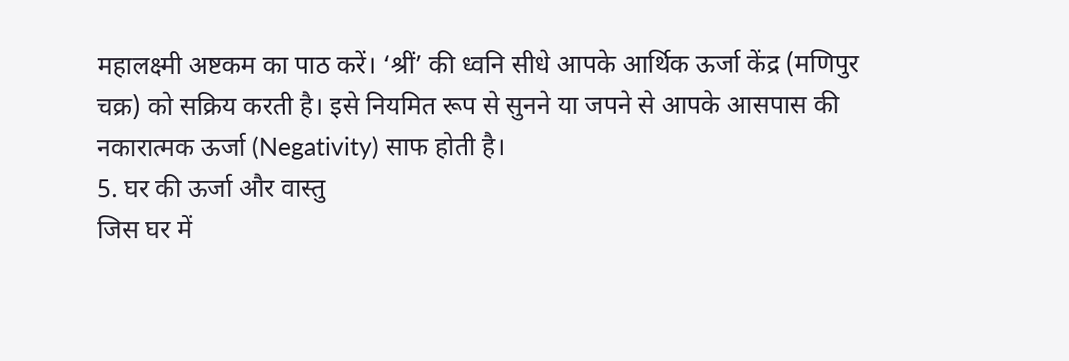महालक्ष्मी अष्टकम का पाठ करें। ‘श्रीं’ की ध्वनि सीधे आपके आर्थिक ऊर्जा केंद्र (मणिपुर चक्र) को सक्रिय करती है। इसे नियमित रूप से सुनने या जपने से आपके आसपास की नकारात्मक ऊर्जा (Negativity) साफ होती है।
5. घर की ऊर्जा और वास्तु
जिस घर में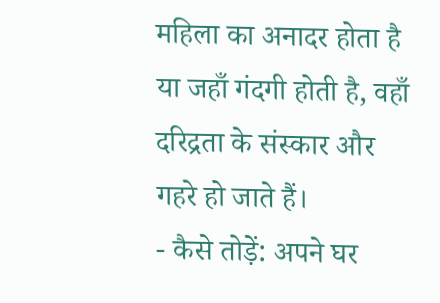महिला का अनादर होता है या जहाँ गंदगी होती है, वहाँ दरिद्रता के संस्कार और गहरे हो जाते हैं।
- कैसे तोड़ें: अपने घर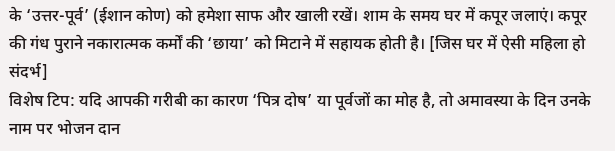के ‘उत्तर-पूर्व’ (ईशान कोण) को हमेशा साफ और खाली रखें। शाम के समय घर में कपूर जलाएं। कपूर की गंध पुराने नकारात्मक कर्मों की ‘छाया’ को मिटाने में सहायक होती है। [जिस घर में ऐसी महिला हो संदर्भ]
विशेष टिप: यदि आपकी गरीबी का कारण ‘पित्र दोष’ या पूर्वजों का मोह है, तो अमावस्या के दिन उनके नाम पर भोजन दान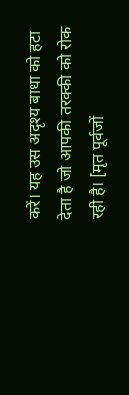करें। यह उस अदृश्य बाधा को हटा देता है जो आपकी तरक्की को रोक रही है। [मृत पूर्वजों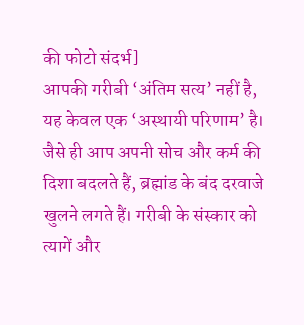की फोटो संदर्भ]
आपकी गरीबी ‘अंतिम सत्य’ नहीं है, यह केवल एक ‘अस्थायी परिणाम’ है। जैसे ही आप अपनी सोच और कर्म की दिशा बदलते हैं, ब्रह्मांड के बंद दरवाजे खुलने लगते हैं। गरीबी के संस्कार को त्यागें और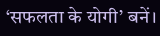‘सफलता के योगी’ बनें।